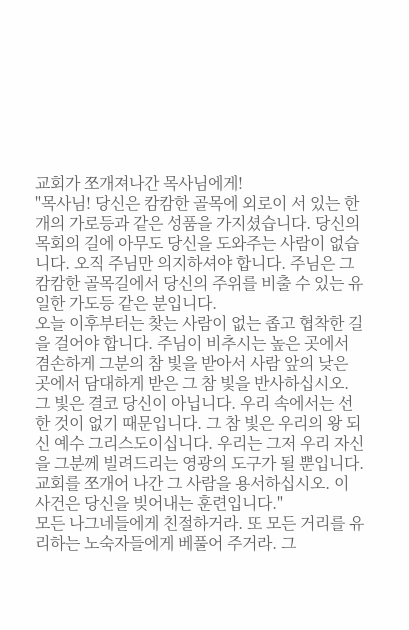교회가 쪼개져나간 목사님에게!
"목사님! 당신은 캄캄한 골목에 외로이 서 있는 한 개의 가로등과 같은 성품을 가지셨습니다. 당신의 목회의 길에 아무도 당신을 도와주는 사람이 없습니다. 오직 주님만 의지하셔야 합니다. 주님은 그 캄캄한 골목길에서 당신의 주위를 비출 수 있는 유일한 가도등 같은 분입니다.
오늘 이후부터는 찾는 사람이 없는 좁고 협착한 길을 걸어야 합니다. 주님이 비추시는 높은 곳에서 겸손하게 그분의 참 빛을 받아서 사람 앞의 낮은 곳에서 담대하게 받은 그 참 빛을 반사하십시오.
그 빛은 결코 당신이 아닙니다. 우리 속에서는 선한 것이 없기 때문입니다. 그 참 빛은 우리의 왕 되신 예수 그리스도이십니다. 우리는 그저 우리 자신을 그분께 빌려드리는 영광의 도구가 될 뿐입니다. 교회를 쪼개어 나간 그 사람을 용서하십시오. 이 사건은 당신을 빚어내는 훈련입니다."
모든 나그네들에게 친절하거라. 또 모든 거리를 유리하는 노숙자들에게 베풀어 주거라. 그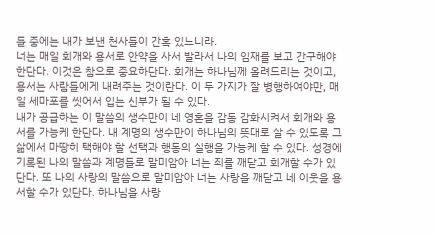들 중에는 내가 보낸 천사들이 간혹 있느니라.
너는 매일 회개와 용서로 안약을 사서 발라서 나의 임재를 보고 간구해야 한단다. 이것은 참으로 중요하단다. 회개는 하나님께 올려드리는 것이고, 용서는 사람들에게 내려주는 것이란다. 이 두 가지가 잘 병행하여야만, 매일 세마포를 씻어서 입는 신부가 될 수 있다.
내가 공급하는 이 말씀의 생수만이 네 영혼을 감동 감화시켜서 회개와 용서를 가능케 한단다. 내 계명의 생수만이 하나님의 뜻대로 살 수 있도록 그 삶에서 마땅히 택해야 할 선택과 행동의 실행을 가능케 할 수 있다. 성경에 기록된 나의 말씀과 계명들로 말미암아 너는 죄를 깨닫고 회개할 수가 있단다. 또 나의 사랑의 말씀으로 말미암아 너는 사랑을 깨닫고 네 이웃을 용서할 수가 있단다. 하나님을 사랑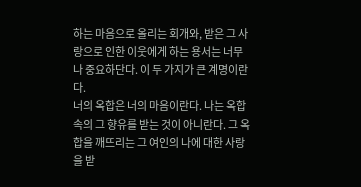하는 마음으로 올리는 회개와, 받은 그 사랑으로 인한 이웃에게 하는 용서는 너무나 중요하단다. 이 두 가지가 큰 계명이란다.
너의 옥합은 너의 마음이란다. 나는 옥합 속의 그 향유를 받는 것이 아니란다. 그 옥합을 깨뜨리는 그 여인의 나에 대한 사랑을 받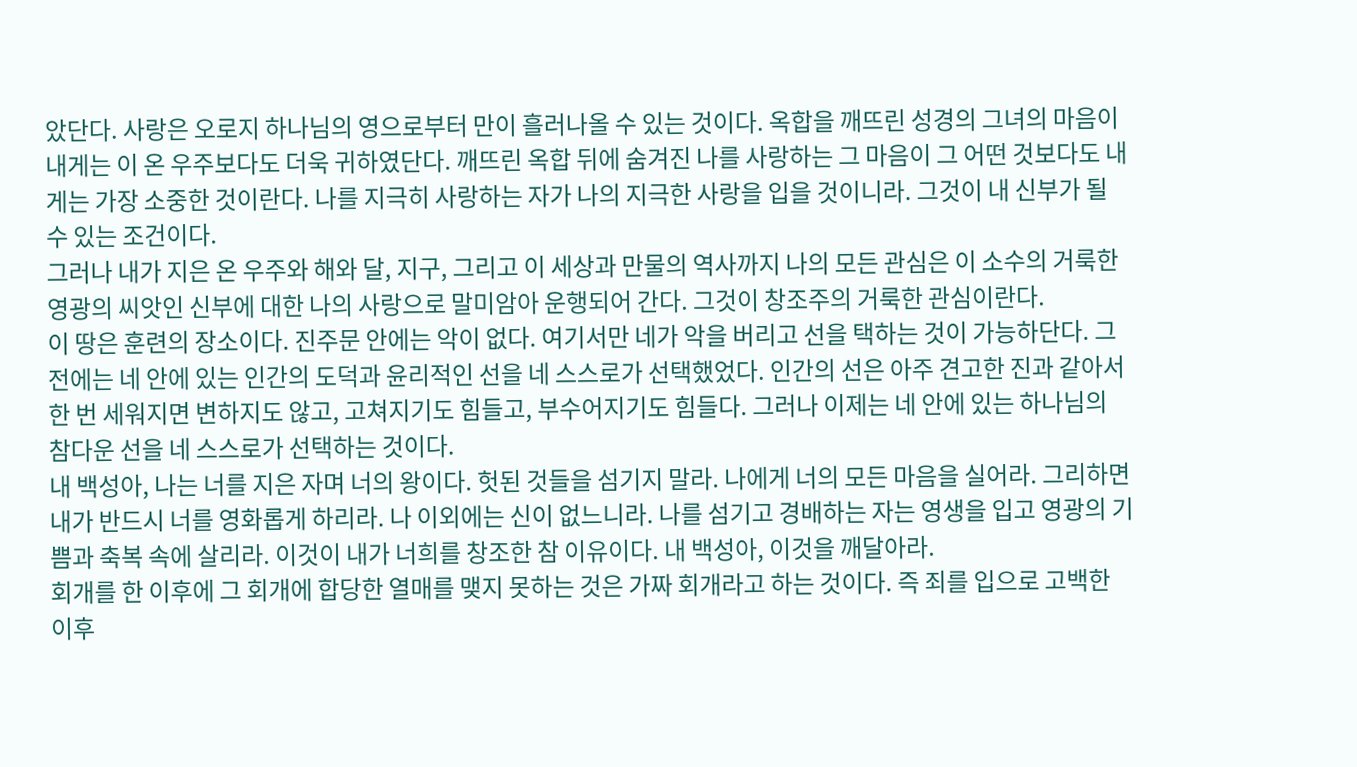았단다. 사랑은 오로지 하나님의 영으로부터 만이 흘러나올 수 있는 것이다. 옥합을 깨뜨린 성경의 그녀의 마음이 내게는 이 온 우주보다도 더욱 귀하였단다. 깨뜨린 옥합 뒤에 숨겨진 나를 사랑하는 그 마음이 그 어떤 것보다도 내게는 가장 소중한 것이란다. 나를 지극히 사랑하는 자가 나의 지극한 사랑을 입을 것이니라. 그것이 내 신부가 될 수 있는 조건이다.
그러나 내가 지은 온 우주와 해와 달, 지구, 그리고 이 세상과 만물의 역사까지 나의 모든 관심은 이 소수의 거룩한 영광의 씨앗인 신부에 대한 나의 사랑으로 말미암아 운행되어 간다. 그것이 창조주의 거룩한 관심이란다.
이 땅은 훈련의 장소이다. 진주문 안에는 악이 없다. 여기서만 네가 악을 버리고 선을 택하는 것이 가능하단다. 그전에는 네 안에 있는 인간의 도덕과 윤리적인 선을 네 스스로가 선택했었다. 인간의 선은 아주 견고한 진과 같아서 한 번 세워지면 변하지도 않고, 고쳐지기도 힘들고, 부수어지기도 힘들다. 그러나 이제는 네 안에 있는 하나님의 참다운 선을 네 스스로가 선택하는 것이다.
내 백성아, 나는 너를 지은 자며 너의 왕이다. 헛된 것들을 섬기지 말라. 나에게 너의 모든 마음을 실어라. 그리하면 내가 반드시 너를 영화롭게 하리라. 나 이외에는 신이 없느니라. 나를 섬기고 경배하는 자는 영생을 입고 영광의 기쁨과 축복 속에 살리라. 이것이 내가 너희를 창조한 참 이유이다. 내 백성아, 이것을 깨달아라.
회개를 한 이후에 그 회개에 합당한 열매를 맺지 못하는 것은 가짜 회개라고 하는 것이다. 즉 죄를 입으로 고백한 이후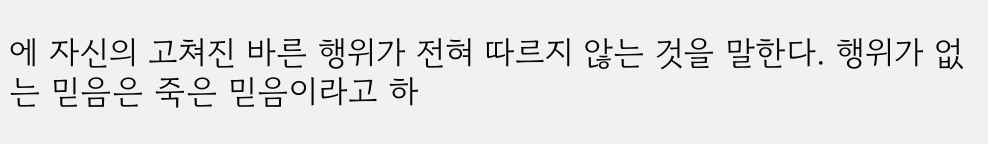에 자신의 고쳐진 바른 행위가 전혀 따르지 않는 것을 말한다. 행위가 없는 믿음은 죽은 믿음이라고 하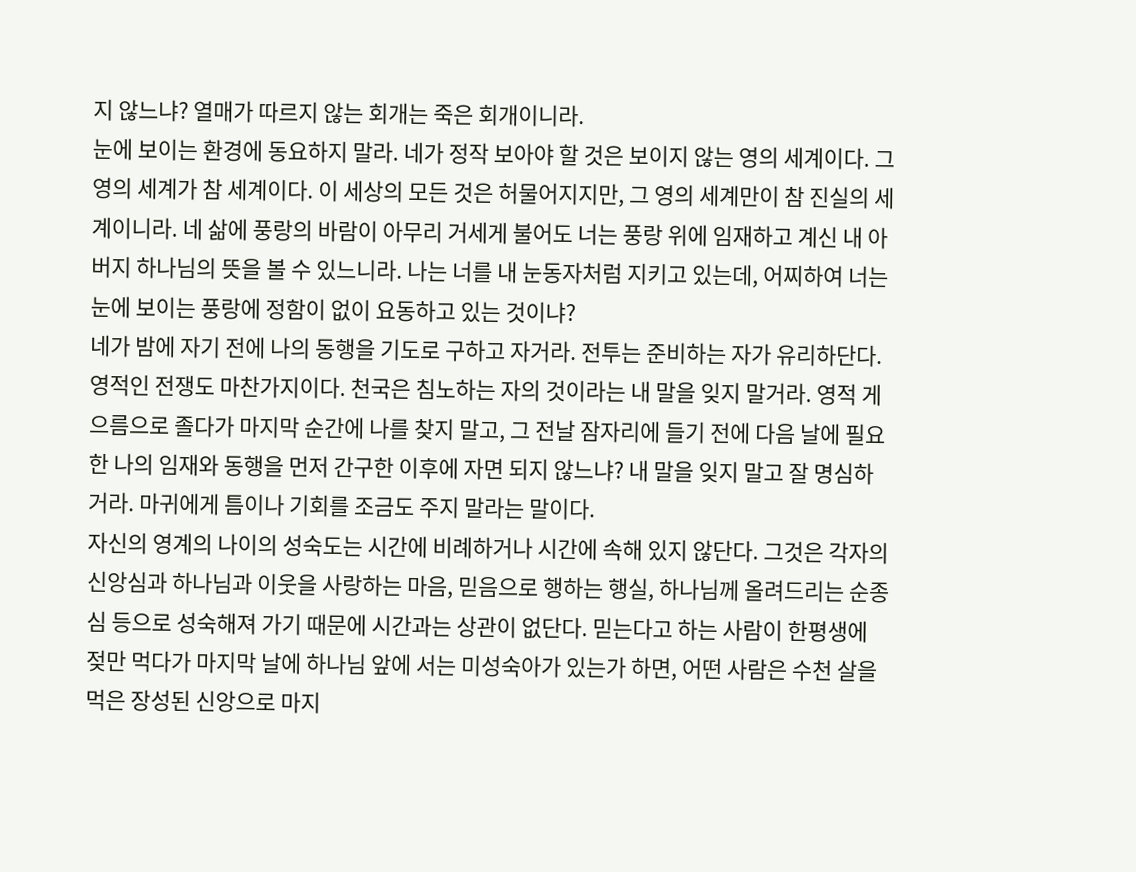지 않느냐? 열매가 따르지 않는 회개는 죽은 회개이니라.
눈에 보이는 환경에 동요하지 말라. 네가 정작 보아야 할 것은 보이지 않는 영의 세계이다. 그 영의 세계가 참 세계이다. 이 세상의 모든 것은 허물어지지만, 그 영의 세계만이 참 진실의 세계이니라. 네 삶에 풍랑의 바람이 아무리 거세게 불어도 너는 풍랑 위에 임재하고 계신 내 아버지 하나님의 뜻을 볼 수 있느니라. 나는 너를 내 눈동자처럼 지키고 있는데, 어찌하여 너는 눈에 보이는 풍랑에 정함이 없이 요동하고 있는 것이냐?
네가 밤에 자기 전에 나의 동행을 기도로 구하고 자거라. 전투는 준비하는 자가 유리하단다. 영적인 전쟁도 마찬가지이다. 천국은 침노하는 자의 것이라는 내 말을 잊지 말거라. 영적 게으름으로 졸다가 마지막 순간에 나를 찾지 말고, 그 전날 잠자리에 들기 전에 다음 날에 필요한 나의 임재와 동행을 먼저 간구한 이후에 자면 되지 않느냐? 내 말을 잊지 말고 잘 명심하거라. 마귀에게 틈이나 기회를 조금도 주지 말라는 말이다.
자신의 영계의 나이의 성숙도는 시간에 비례하거나 시간에 속해 있지 않단다. 그것은 각자의 신앙심과 하나님과 이웃을 사랑하는 마음, 믿음으로 행하는 행실, 하나님께 올려드리는 순종심 등으로 성숙해져 가기 때문에 시간과는 상관이 없단다. 믿는다고 하는 사람이 한평생에 젖만 먹다가 마지막 날에 하나님 앞에 서는 미성숙아가 있는가 하면, 어떤 사람은 수천 살을 먹은 장성된 신앙으로 마지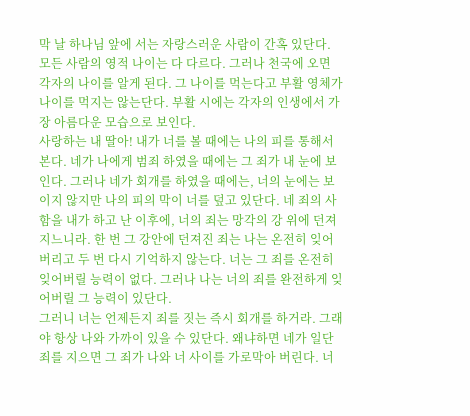막 날 하나님 앞에 서는 자랑스러운 사람이 간혹 있단다. 모든 사람의 영적 나이는 다 다르다. 그러나 천국에 오면 각자의 나이를 알게 된다. 그 나이를 먹는다고 부활 영체가 나이를 먹지는 않는단다. 부활 시에는 각자의 인생에서 가장 아름다운 모습으로 보인다.
사랑하는 내 딸아! 내가 너를 볼 때에는 나의 피를 통해서 본다. 네가 나에게 범죄 하였을 때에는 그 죄가 내 눈에 보인다. 그러나 네가 회개를 하였을 때에는, 너의 눈에는 보이지 않지만 나의 피의 막이 너를 덮고 있단다. 네 죄의 사함을 내가 하고 난 이후에, 너의 죄는 망각의 강 위에 던져지느니라. 한 번 그 강안에 던져진 죄는 나는 온전히 잊어버리고 두 번 다시 기억하지 않는다. 너는 그 죄를 온전히 잊어버릴 능력이 없다. 그러나 나는 너의 죄를 완전하게 잊어버릴 그 능력이 있단다.
그러니 너는 언제든지 죄를 짓는 즉시 회개를 하거라. 그래야 항상 나와 가까이 있을 수 있단다. 왜냐하면 네가 일단 죄를 지으면 그 죄가 나와 너 사이를 가로막아 버린다. 너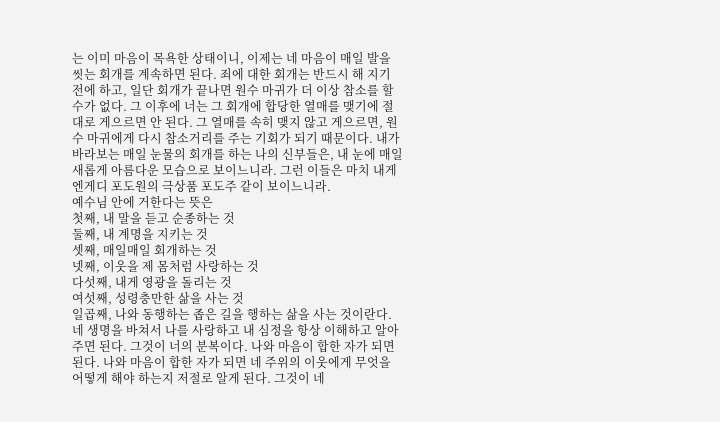는 이미 마음이 목욕한 상태이니, 이제는 네 마음이 매일 발을 씻는 회개를 계속하면 된다. 죄에 대한 회개는 반드시 해 지기 전에 하고, 일단 회개가 끝나면 원수 마귀가 더 이상 참소를 할 수가 없다. 그 이후에 너는 그 회개에 합당한 열매를 맺기에 절대로 게으르면 안 된다. 그 열매를 속히 맺지 않고 게으르면, 원수 마귀에게 다시 참소거리를 주는 기회가 되기 때문이다. 내가 바라보는 매일 눈물의 회개를 하는 나의 신부들은, 내 눈에 매일 새롭게 아름다운 모습으로 보이느니라. 그런 이들은 마치 내게 엔게디 포도원의 극상품 포도주 같이 보이느니라.
예수님 안에 거한다는 뜻은
첫째, 내 말을 듣고 순종하는 것
둘째, 내 계명을 지키는 것
셋째, 매일매일 회개하는 것
넷째, 이웃을 제 몸처럼 사랑하는 것
다섯째, 내게 영광을 돌리는 것
여섯째, 성령충만한 삶을 사는 것
일곱째, 나와 동행하는 좁은 길을 행하는 삶을 사는 것이란다.
네 생명을 바쳐서 나를 사랑하고 내 심정을 항상 이해하고 알아주면 된다. 그것이 너의 분복이다. 나와 마음이 합한 자가 되면 된다. 나와 마음이 합한 자가 되면 네 주위의 이웃에게 무엇을 어떻게 해야 하는지 저절로 알게 된다. 그것이 네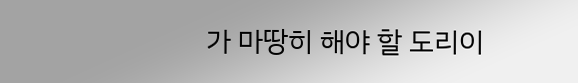가 마땅히 해야 할 도리이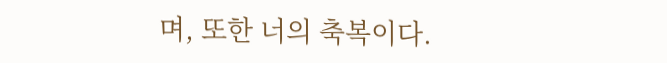며, 또한 너의 축복이다.